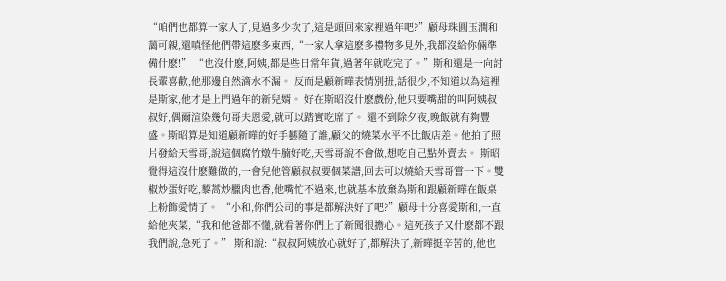“咱們也都算一家人了,見過多少次了,這是頭回來家裡過年吧?”顧母珠圓玉潤和藹可親,還嗔怪他們帶這麽多東西,“一家人拿這麽多禮物多見外,我都沒給你倆準備什麽!” “也沒什麽,阿姨,都是些日常年貨,過著年就吃完了。”斯和還是一向討長輩喜歡,他那邊自然滴水不漏。 反而是顧新曄表情別扭,話很少,不知道以為這裡是斯家,他才是上門過年的新兒婿。 好在斯昭沒什麽戲份,他只要嘴甜的叫阿姨叔叔好,偶爾渲染幾句哥夫恩愛,就可以踏實吃席了。 還不到除夕夜,晚飯就有夠豐盛。斯昭算是知道顧新曄的好手藝隨了誰,顧父的燒菜水平不比飯店差。他拍了照片發給天雪哥,說這個腐竹燉牛腩好吃,天雪哥說不會做,想吃自己點外賣去。 斯昭覺得這沒什麽難做的,一會兒他管顧叔叔要個菜譜,回去可以燒給天雪哥嘗一下。雙椒炒蛋好吃,藜蒿炒臘肉也香,他嘴忙不過來,也就基本放棄為斯和跟顧新曄在飯桌上粉飾愛情了。 “小和,你們公司的事是都解決好了吧?”顧母十分喜愛斯和,一直給他夾菜,“我和他爸都不懂,就看著你們上了新聞很擔心。這死孩子又什麽都不跟我們說,急死了。” 斯和說:“叔叔阿姨放心就好了,都解決了,新曄挺辛苦的,他也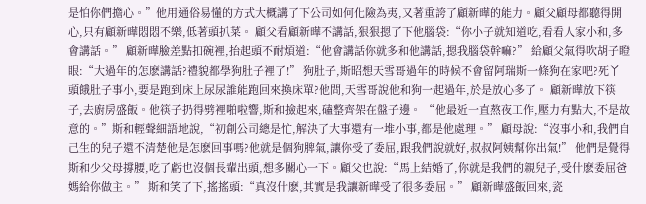是怕你們擔心。”他用通俗易懂的方式大概講了下公司如何化險為夷,又著重誇了顧新曄的能力。顧父顧母都聽得開心,只有顧新曄悶悶不樂,低著頭扒菜。 顧父看顧新曄不講話,狠狠摁了下他腦袋:“你小子就知道吃,看看人家小和,多會講話。” 顧新曄臉差點扣碗裡,抬起頭不耐煩道:“他會講話你就多和他講話,摁我腦袋幹嘛?” 給顧父氣得吹胡子瞪眼:“大過年的怎麽講話?禮貌都學狗肚子裡了!” 狗肚子,斯昭想天雪哥過年的時候不會留阿瑞斯一條狗在家吧?死丫頭餓肚子事小,要是跑到床上尿尿誰能跑回來換床單?他問,天雪哥說他和狗一起過年,於是放心多了。 顧新曄放下筷子,去廚房盛飯。他筷子扔得劈裡啪啦響,斯和撿起來,磕整齊架在盤子邊。 “他最近一直熬夜工作,壓力有點大,不是故意的。”斯和輕聲細語地說,“初創公司總是忙,解決了大事還有一堆小事,都是他處理。” 顧母說:“沒事小和,我們自己生的兒子還不清楚他是怎麽回事嗎?他就是個狗脾氣,讓你受了委屈,跟我們說就好,叔叔阿姨幫你出氣!” 他們是覺得斯和少父母撐腰,吃了虧也沒個長輩出頭,想多關心一下。顧父也說:“馬上結婚了,你就是我們的親兒子,受什麽委屈爸媽給你做主。” 斯和笑了下,搖搖頭:“真沒什麽,其實是我讓新曄受了很多委屈。” 顧新曄盛飯回來,瓷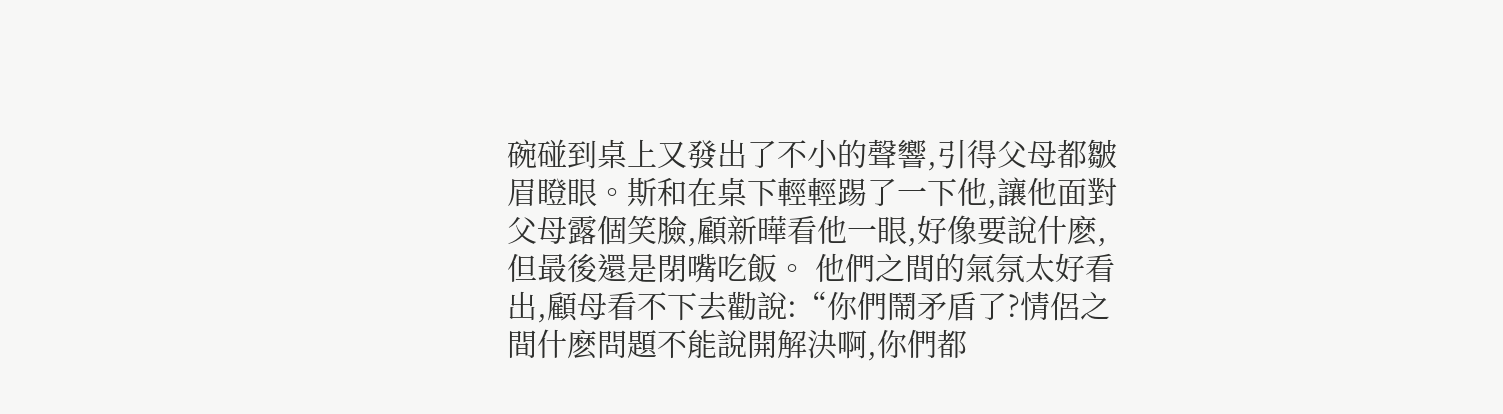碗碰到桌上又發出了不小的聲響,引得父母都皺眉瞪眼。斯和在桌下輕輕踢了一下他,讓他面對父母露個笑臉,顧新曄看他一眼,好像要說什麽,但最後還是閉嘴吃飯。 他們之間的氣氛太好看出,顧母看不下去勸說:“你們鬧矛盾了?情侶之間什麽問題不能說開解決啊,你們都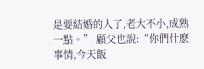是要結婚的人了,老大不小,成熟一點。” 顧父也說:“你們什麽事情,今天飯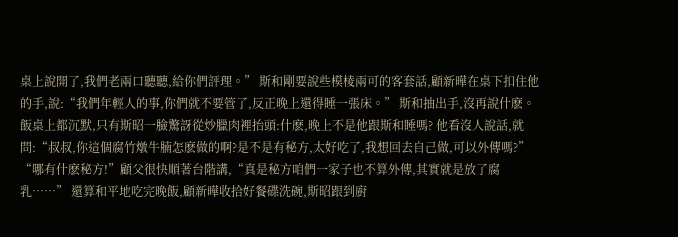桌上說開了,我們老兩口聽聽,給你們評理。” 斯和剛要說些模棱兩可的客套話,顧新曄在桌下扣住他的手,說:“我們年輕人的事,你們就不要管了,反正晚上還得睡一張床。” 斯和抽出手,沒再說什麽。 飯桌上都沉默,只有斯昭一臉驚訝從炒臘肉裡抬頭:什麽,晚上不是他跟斯和睡嗎? 他看沒人說話,就問:“叔叔,你這個腐竹燉牛腩怎麽做的啊?是不是有秘方,太好吃了,我想回去自己做,可以外傳嗎?” “哪有什麽秘方!”顧父很快順著台階講,“真是秘方咱們一家子也不算外傳,其實就是放了腐乳……” 還算和平地吃完晚飯,顧新曄收拾好餐碟洗碗,斯昭跟到廚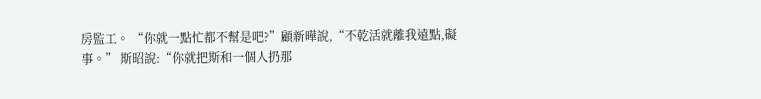房監工。 “你就一點忙都不幫是吧?”顧新曄說,“不乾活就離我遠點,礙事。” 斯昭說:“你就把斯和一個人扔那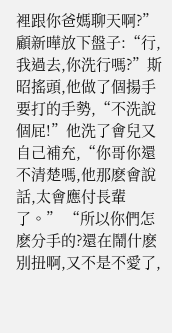裡跟你爸媽聊天啊?” 顧新曄放下盤子:“行,我過去,你洗行嗎?”斯昭搖頭,他做了個揚手要打的手勢,“不洗說個屁!”他洗了會兒又自己補充,“你哥你還不清楚嗎,他那麽會說話,太會應付長輩了。” “所以你們怎麽分手的?還在鬧什麽別扭啊,又不是不愛了,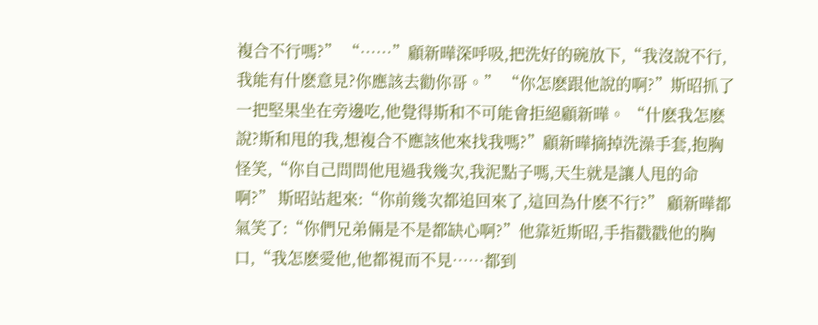複合不行嗎?” “……”顧新曄深呼吸,把洗好的碗放下,“我沒說不行,我能有什麽意見?你應該去勸你哥。” “你怎麽跟他說的啊?”斯昭抓了一把堅果坐在旁邊吃,他覺得斯和不可能會拒絕顧新曄。 “什麽我怎麽說?斯和甩的我,想複合不應該他來找我嗎?”顧新曄摘掉洗澡手套,抱胸怪笑,“你自己問問他甩過我幾次,我泥點子嗎,天生就是讓人甩的命啊?” 斯昭站起來:“你前幾次都追回來了,這回為什麽不行?” 顧新曄都氣笑了:“你們兄弟倆是不是都缺心啊?”他靠近斯昭,手指戳戳他的胸口,“我怎麽愛他,他都視而不見……都到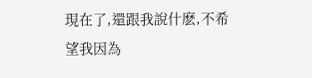現在了,還跟我說什麽,不希望我因為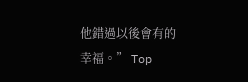他錯過以後會有的幸福。” Top